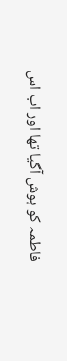فاطمہ کو ہوش آگیا تھا اور اب اس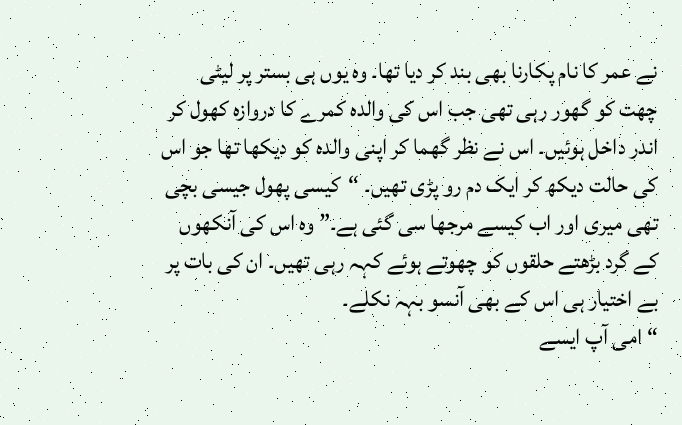نے عمر کا نام پکارنا بھی بند کر دیا تھا۔ وہ یوں ہی بستر پر لیٹی چھت کو گھور رہی تھی جب اس کی والدہ کمرے کا دروازہ کھول کر اندر داخل ہوئیں۔ اس نے نظر گھما کر اپنی والدہ کو دیکھا تھا جو اس کی حالت دیکھ کر ایک دم رو پڑی تھیں۔ “کیسی پھول جیسی بچی تھی میری اور اب کیسے مرجھا سی گئی ہے۔” وہ اس کی آنکھوں کے گرد بڑھتے حلقوں کو چھوتے ہوئے کہہ رہی تھیں۔ ان کی بات پر بے اختیار ہی اس کے بھی آنسو بہہ نکلے۔
“امی آپ ایسے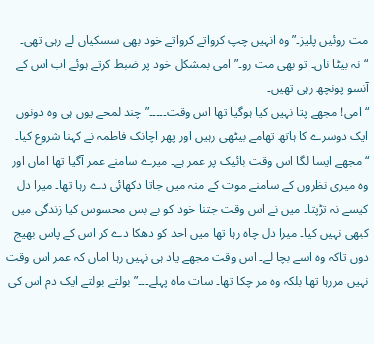مت روئیں پلیز۔” وہ انہیں چپ کرواتے کرواتے خود بھی سسکیاں لے رہی تھی۔
“نہ بیٹا ناں۔ تو بھی مت رو۔” امی بمشکل خود پر ضبط کرتے ہوئے اب اس کے آنسو پونچھ رہی تھیں۔
“امی! مجھے پتا نہیں کیا ہوگیا تھا اس وقت۔۔۔۔۔” چند لمحے یوں ہی وہ دونوں ایک دوسرے کا ہاتھ تھامے بیٹھی رہیں اور پھر اچانک فاطمہ نے کہنا شروع کیا۔
“مجھے ایسا لگا اس وقت بائیک پر عمر ہے۔ میرے سامنے عمر آگیا تھا اماں اور وہ میری نظروں کے سامنے موت کے منہ میں جاتا دکھائی دے رہا تھا۔ میرا دل کیسے نہ تڑپتا۔ میں نے اس وقت جتنا خود کو بے بس محسوس کیا زندگی میں کبھی نہیں کیا۔ میرا دل چاہ رہا تھا میں احد کو دھکا دے کر اس کے پاس بھیج دوں تاکہ وہ اسے بچا لے۔ اس وقت مجھے یاد ہی نہیں رہا اماں کہ عمر اس وقت نہیں مررہا تھا بلکہ وہ مر چکا تھا۔ سات ماہ پہلے۔۔۔” بولتے بولتے ایک دم اس کی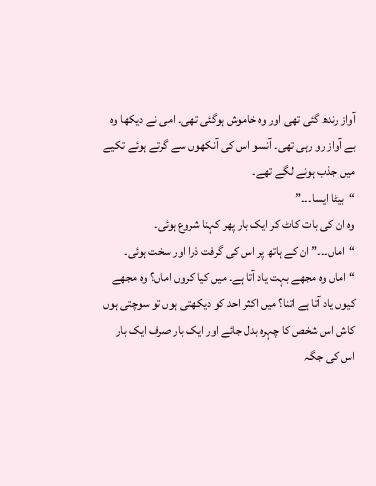آواز رندھ گئی تھی اور وہ خاموش ہوگئی تھی۔ امی نے دیکھا وہ بے آواز رو رہی تھی۔ آنسو اس کی آنکھوں سے گرتے ہوئے تکیے میں جذب ہونے لگے تھے۔
“بیٹا ایسا۔۔۔”
وہ ان کی بات کاٹ کر ایک بار پھر کہنا شروع ہوئی۔
“اماں۔۔۔” ان کے ہاتھ پر اس کی گرفت ذرا اور سخت ہوئی۔
“اماں وہ مجھے بہت یاد آتا ہے۔ میں کیا کروں اماں؟ وہ مجھے کیوں یاد آتا ہے اتنا؟ میں اکثر احد کو دیکھتی ہوں تو سوچتی ہوں کاش اس شخص کا چہرہ بدل جائے اور ایک بار صرف ایک بار اس کی جگہ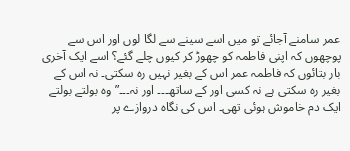عمر سامنے آجائے تو میں اسے سینے سے لگا لوں اور اس سے پوچھوں کہ اپنی فاطمہ کو چھوڑ کر کیوں چلے گئے؟ اسے ایک آخری بار بتائوں کہ فاطمہ عمر اس کے بغیر نہیں رہ سکتی۔ نہ اس کے بغیر رہ سکتی ہے نہ کسی اور کے ساتھ۔۔۔ اور نہ۔۔۔” وہ بولتے بولتے ایک دم خاموش ہوئی تھی۔ اس کی نگاہ دروازے پر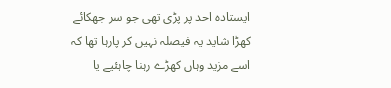ایستادہ احد پر پڑی تھی جو سر جھکائے کھڑا شاید یہ فیصلہ نہیں کر پارہا تھا کہ اسے مزید وہاں کھڑے رہنا چاہئیے یا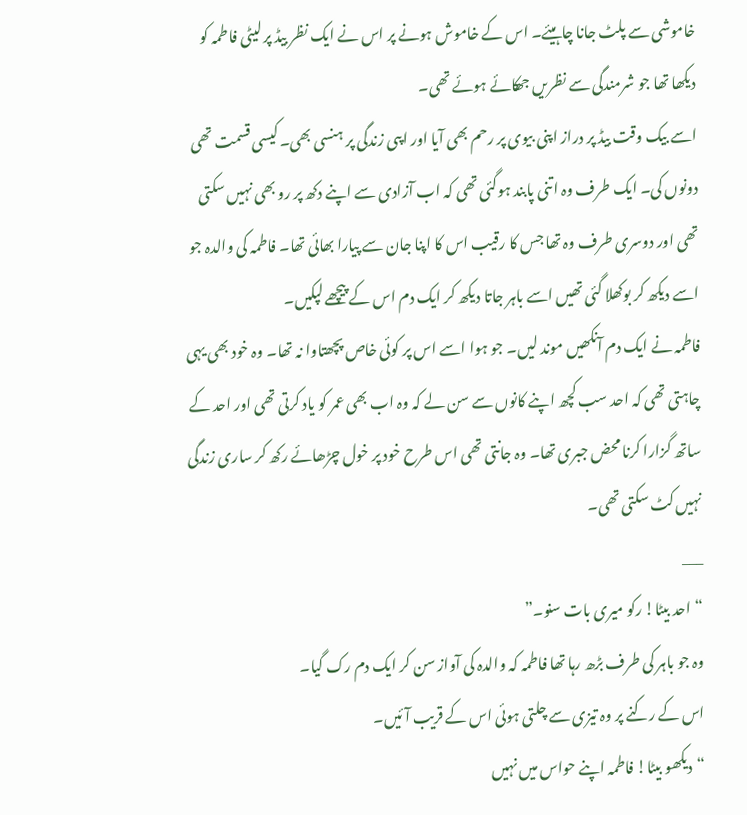خاموشی سے پلٹ جانا چاہیئے۔ اس کے خاموش ہونے پر اس نے ایک نظر بیڈ پر لیٹی فاطمہ کو دیکھا تھا جو شرمندگی سے نظریں جھکائے ہوئے تھی۔
اسے بیک وقت بیڈ پر دراز اپنی بیوی پر رحم بھی آیا اور اپںی زندگی پر ہنسی بھی۔ کیسی قسمت تھی دونوں کی۔ ایک طرف وہ اتنی پابند ہوگئی تھی کہ اب آزادی سے اپنے دکھ پر رو بھی نہیں سکتی تھی اور دوسری طرف وہ تھا جس کا رقیب اس کا اپنا جان سے پیارا بھائی تھا۔ فاطمہ کی والدہ جو اسے دیکھ کر بوکھلا گئی تھیں اسے باہر جاتا دیکھ کر ایک دم اس کے پیچھے لپکیں۔
فاطمہ نے ایک دم آنکھیں موند لیں۔ جو ہوا اسے اس پر کوئی خاص پچھتاوا نہ تھا۔ وہ خود بھی یہی چاہتی تھی کہ احد سب کچھ اپنے کانوں سے سن لے کہ وہ اب بھی عمر کو یاد کرتی تھی اور احد کے ساتھ گزارا کرنا محض جبری تھا۔ وہ جانتی تھی اس طرح خود پر خول چڑھائے رکھ کر ساری زندگی نہیں کٹ سکتی تھی۔
___
“احد بیٹا! رکو میری بات سنو۔”
وہ جو باہر کی طرف بڑھ رہا تھا فاطمہ کہ والدہ کی آواز سن کر ایک دم رک گیا۔
اس کے رکنے پر وہ تیزی سے چلتی ہوئی اس کے قریب آئیں۔
“دیکھو بیٹا! فاطمہ اپنے حواس میں نہیں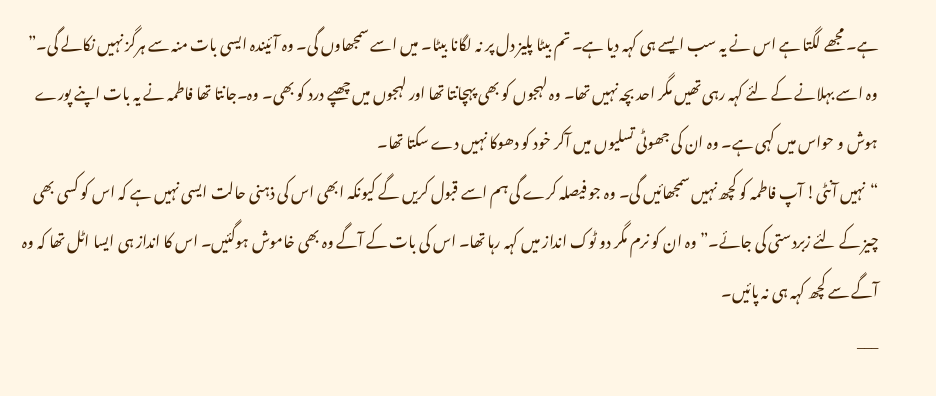ہے۔ مجھے لگتا ہے اس نے یہ سب ایسے ہی کہہ دیا ہے۔ تم بیٹا پلیز دل پر نہ لگانا بیٹا۔ میں اسے سمجھاوں گی۔ وہ آئیندہ ایسی بات منہ سے ہرگز نہیں نکالے گی۔”
وہ اسے بہلانے کے لئے کہہ رہی تھیں مگر احد بچہ نہیں تھا۔ وہ لہجوں کو بھی پہچانتا تھا اور لہجوں میں چھپے درد کو بھی۔ وہ۔جانتا تھا فاطمہ نے یہ بات اپنے پورے ہوش و حواس میں کہی ہے۔ وہ ان کی جھوٹی تسلیوں میں آکر خود کو دھوکا نہیں دے سکتا تھا۔
“نہیں آنٹی! آپ فاطمہ کو کچھ نہیں سمجھائیں گی۔ وہ جو فیصلہ کرے گی ہم اسے قبول کریں گے کیونکہ ابھی اس کی ذہنی حالت ایسی نہیں ہے کہ اس کو کسی بھی چیز کے لئے زبردستی کی جائے۔” وہ ان کو نرم مگر دو ٹوک انداز میں کہہ رہا تھا۔ اس کی بات کے آگے وہ بھی خاموش ہوگئیں۔ اس کا انداز ہی ایسا اٹل تھا کہ وہ آگے سے کچھ کہہ ہی نہ پائیں۔
___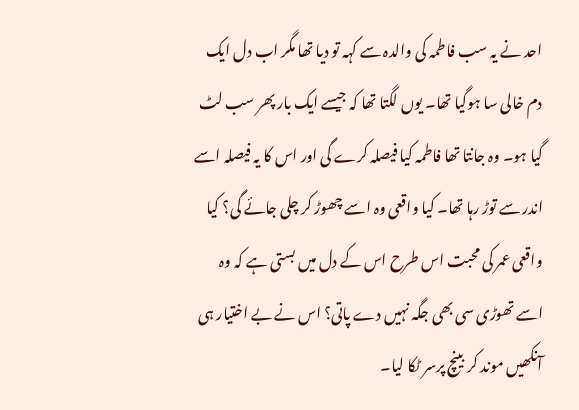احد نے یہ سب فاطمہ کی والدہ سے کہہ تو دیا تھا مگر اب دل ایک دم خالی سا ہوگیا تھا۔ یوں لگتا تھا کہ جیسے ایک بار پھر سب لٹ گیا ہو۔ وہ جانتا تھا فاطمہ کیا فیصلہ کرے گی اور اس کا یہ فیصلہ اسے اندر سے توڑ رہا تھا۔ کیا واقعی وہ اسے چھوڑ کر چلی جائے گی؟ کیا واقعی عمر کی محبت اس طرح اس کے دل میں بستی ہے کہ وہ اسے تھوڑی سی بھی جگہ نہیں دے پاتی؟ اس نے بے اختیار ہی آنکھیں موند کر بینچ پرسر ٹکا لیا۔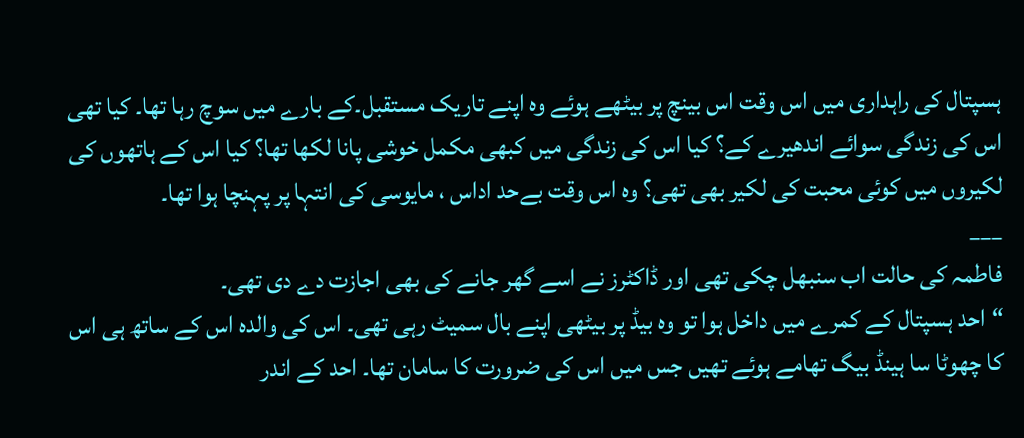ہسپتال کی راہداری میں اس وقت اس بینچ پر بیٹھے ہوئے وہ اپنے تاریک مستقبل۔کے بارے میں سوچ رہا تھا۔ کیا تھی اس کی زندگی سوائے اندھیرے کے؟ کیا اس کی زندگی میں کبھی مکمل خوشی پانا لکها تھا؟ کیا اس کے ہاتھوں کی لکیروں میں کوئی محبت کی لکیر بھی تھی؟ وہ اس وقت بےحد اداس ، مایوسی کی انتہا پر پہنچا ہوا تھا۔
___
فاطمہ کی حالت اب سنبھل چکی تھی اور ڈاکٹرز نے اسے گھر جانے کی بھی اجازت دے دی تھی۔
“احد ہسپتال کے کمرے میں داخل ہوا تو وہ بیڈ پر بیٹھی اپنے بال سمیٹ رہی تھی۔ اس کی والدہ اس کے ساتھ ہی اس کا چھوٹا سا ہینڈ بیگ تھامے ہوئے تھیں جس میں اس کی ضرورت کا سامان تھا۔ احد کے اندر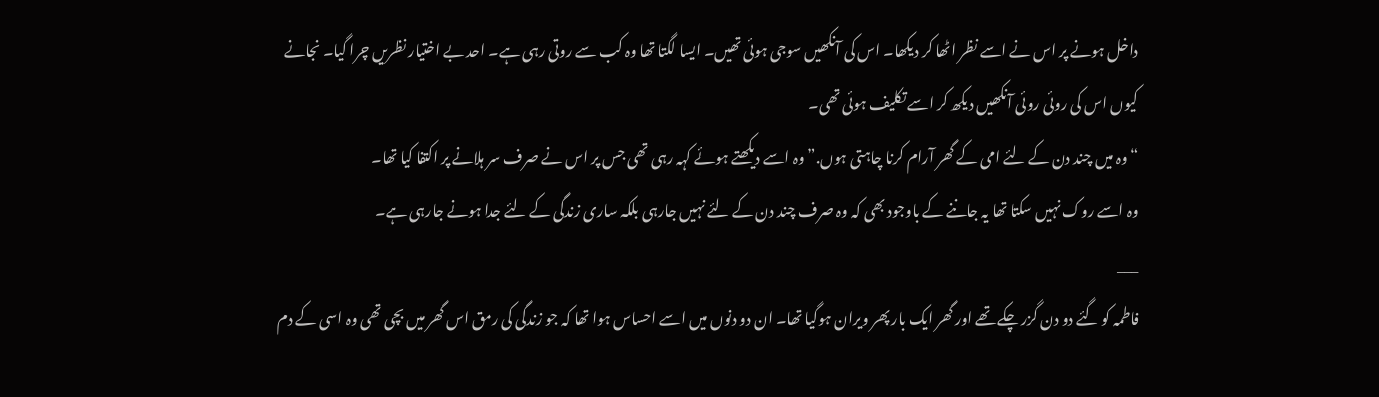داخل ہونے پر اس نے اسے نظر اٹھا کر دیکھا۔ اس کی آنکھیں سوجی ہوئی تھیں۔ ایسا لگتا تھا وہ کب سے روتی رہی ہے۔ احد بے اختیار نظریں چرا گیا۔ نجانے کیوں اس کی روئی روئی آنکھیں دیکھ کر اسے تکلیف ہوئی تھی۔
“وہ میں چند دن کے لئے امی کے گھر آرام کرنا چاہتی ہوں.” وہ اسے دیکھتے ہوئے کہہ رہی تھی جس پر اس نے صرف سر ہلانے پر اکتفا کیا تھا۔
وہ اسے روک نہیں سکتا تھا یہ جاننے کے باوجود بھی کہ وہ صرف چند دن کے لئے نہیں جارہی بلکہ ساری زندگی کے لئے جدا ہونے جارہی ہے۔
___
فاطمہ کو گئے دو دن گزر چکے تھے اور گھر ایک بار پھر ویران ہوگیا تھا۔ ان دو دنوں میں اسے احساس ہوا تھا کہ جو زندگی کی رمق اس گھر میں بچی تھی وہ اسی کے دم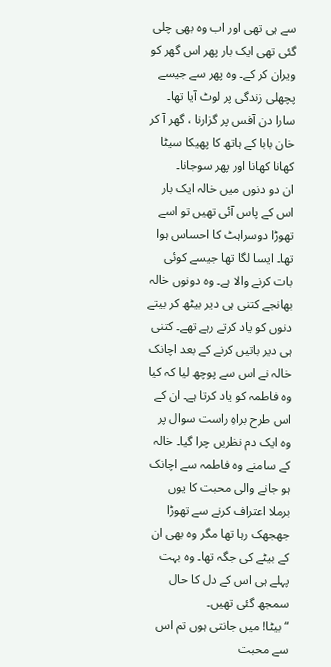سے ہی تھی اور اب وہ بھی چلی گئی تھی ایک بار پھر اس گھر کو ویران کر کے۔ وہ پھر سے جیسے پچھلی زندگی پر لوٹ آیا تھا۔ سارا دن آفس پر گزارنا ، گھر آ کر خان بابا کے ہاتھ کا پھیکا سیٹا کھانا کھانا اور پھر سوجانا۔
ان دو دنوں میں خالہ ایک بار اس کے پاس آئی تھیں تو اسے تھوڑا دوسراہٹ کا احساس ہوا تھا۔ ایسا لگا تھا جیسے کوئی بات کرنے والا ہے۔ وہ دونوں خالہ بھانجے کتنی ہی دیر بیٹھ کر بیتے دنوں کو یاد کرتے رہے تھے۔ کتنی ہی دیر باتیں کرنے کے بعد اچانک خالہ نے اس سے پوچھ لیا کہ کیا وہ فاطمہ کو یاد کرتا ہے۔ ان کے اس طرح براہِ راست سوال پر وہ ایک دم نظریں چرا گیا۔ خالہ کے سامنے وہ فاطمہ سے اچانک ہو جانے والی محبت کا یوں برملا اعتراف کرنے سے تھوڑا جھجھک رہا تھا مگر وہ بھی ان کے بیٹے کی جگہ تھا۔ وہ بہت پہلے ہی اس کے دل کا حال سمجھ گئی تھیں۔
“بیٹا! میں جانتی ہوں تم اس سے محبت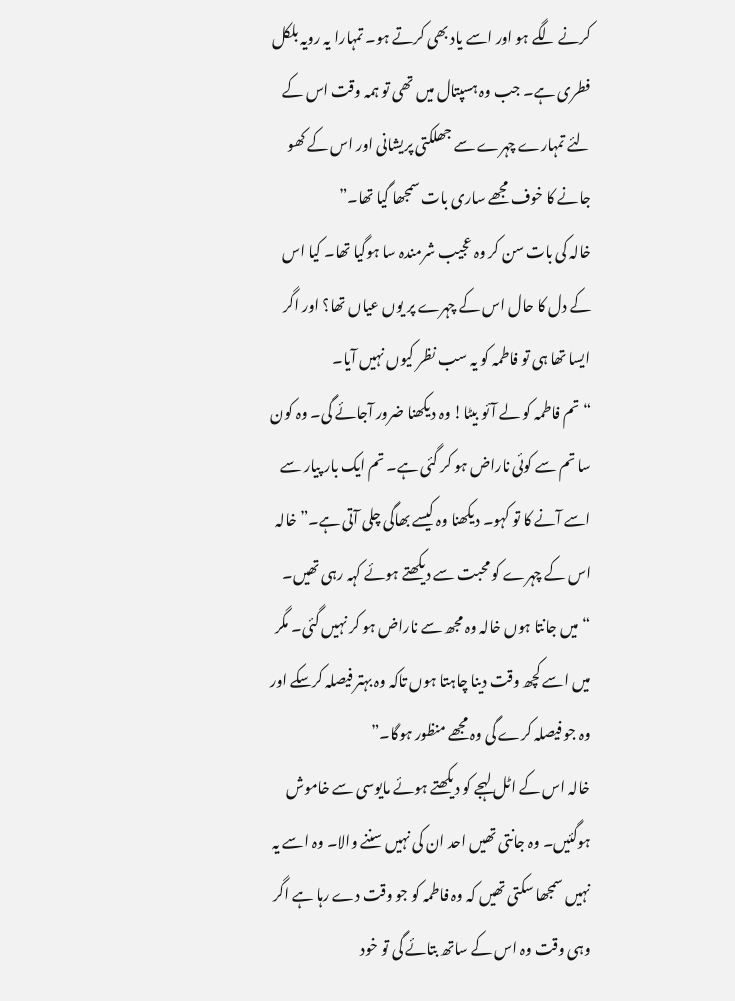کرنے لگے ہو اور اسے یاد بھی کرتے ہو۔ تمہارا یہ رویہ بلکل فطری ہے۔ جب وہ ہسپتال میں تھی تو ہمہ وقت اس کے لئے تمہارے چہرے سے جھلکتی پریشانی اور اس کے کھو جانے کا خوف مجھے ساری بات سمجھا گیا تھا۔”
خالہ کی بات سن کر وہ عجیب شرمندہ سا ہوگیا تھا۔ کیا اس کے دل کا حال اس کے چہرے پر یوں عیاں تھا؟ اور اگر ایسا تھا ہی تو فاطمہ کو یہ سب نظر کیوں نہیں آیا۔
“تم فاطمہ کو لے آئو بیٹا! وہ دیکھنا ضرور آجائے گی۔ وہ کون سا تم سے کوئی ناراض ہو کر گئی ہے۔ تم ایک بار پیار سے اسے آنے کا تو کہو۔ دیکھنا وہ کیسے بھاگی چلی آتی ہے۔” خالہ اس کے چہرے کو محبت سے دیکھتے ہوئے کہہ رہی تھیں۔
“میں جانتا ہوں خالہ وہ مجھ سے ناراض ہو کر نہیں گئی۔ مگر میں اسے کچھ وقت دینا چاہتا ہوں تاکہ وہ بہتر فیصلہ کرسکے اور وہ جو فیصلہ کرے گی وہ مجھے منظور ہوگا۔”
خالہ اس کے اٹل لہجے کو دیکھتے ہوئے مایوسی سے خاموش ہوگئیں۔ وہ جانتی تھیں احد ان کی نہیں سننے والا۔ وہ اسے یہ نہیں سمجھا سکتی تھیں کہ وہ فاطمہ کو جو وقت دے رہا ہے اگر وہی وقت وہ اس کے ساتھ بتائے گی تو خود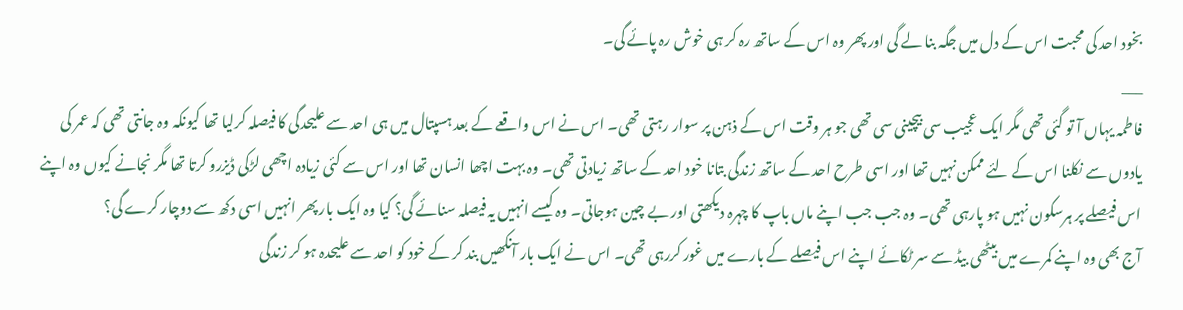بخود احد کی محبت اس کے دل میں جگہ بنا لے گی اور پھر وہ اس کے ساتھ رہ کر ہی خوش رہ پائے گی۔
___
فاطمہ یہاں آ تو گئی تھی مگر ایک عجیب سی بیچینی سی تھی جو ہر وقت اس کے ذہن پر سوار رہتی تھی۔ اس نے اس واقعے کے بعد ہسپتال میں ہی احد سے علیحدگی کا فیصلہ کرلیا تھا کیونکہ وہ جانتی تھی کہ عمر کی یادوں سے نکلنا اس کے لئے ممکن نہیں تھا اور اسی طرح احد کے ساتھ زندگی بتانا خود احد کے ساتھ زیادتی تھی۔ وہ بہت اچھا انسان تھا اور اس سے کئی زیادہ اچھی لڑکی ڈیزرو کرتا تھا مگر نجانے کیوں وہ اپنے اس فیصلے پر ہرسکون نہیں ہو پارہی تھی۔ وہ جب جب اپنے ماں باپ کا چہرہ دیکھتی اور بے چین ہوجاتی۔ وہ کیسے انہیں یہ فیصلہ سنائے گی؟ کیا وہ ایک بار پھر انہیں اسی دکھ سے دوچار کرے گی؟
آج بھی وہ اپنے کمرے میں بیٹھی بیڈ سے سر ٹکائے اپنے اس فیصلے کے بارے میں غور کررہی تھی۔ اس نے ایک بار آنکھیں بند کر کے خود کو احد سے علیحدہ ہو کر زندگی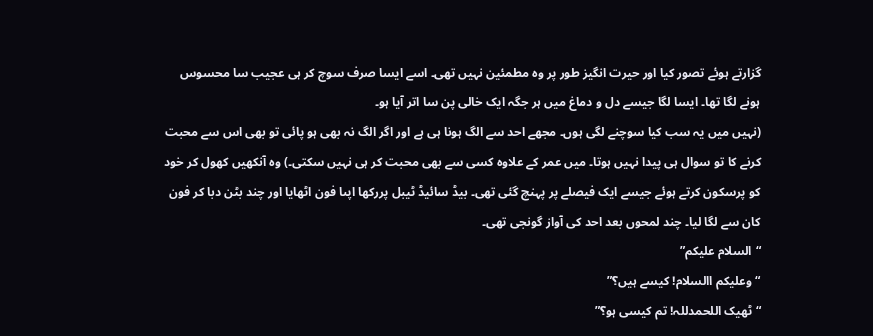گزارتے ہوئے تصور کیا اور حیرت انگیز طور پر وہ مطمئین نہیں تھی۔ اسے ایسا صرف سوچ کر ہی عجیب سا محسوس ہونے لگا تھا۔ ایسا لگا جیسے دل و دماغ میں ہر جگہ ایک خالی پن سا اتر آیا ہو۔
(نہیں میں یہ سب کیا سوچنے لگی ہوں۔ مجھے احد سے الگ ہونا ہی ہے اور اگر الگ نہ بھی ہو پائی تو بھی اس سے محبت کرنے کا تو سوال ہی پیدا نہیں ہوتا۔ میں عمر کے علاوہ کسی سے بھی محبت کر ہی نہیں سکتی۔) وہ آنکھیں کھول کر خود کو پرسکون کرتے ہوئے جیسے ایک فیصلے پر پہنچ گئی تھی۔ بیڈ سائیڈ ٹیبل پررکھا اپںا فون اٹھایا اور چند بٹن دبا کر فون کان سے لگا لیا۔ چند لمحوں بعد احد کی آواز گونجی تھی۔
“السلام علیکم”
“وعلیکم االسلام! کیسے ہیں؟”
“ٹھیک اللحمدللہ! تم کیسی ہو؟”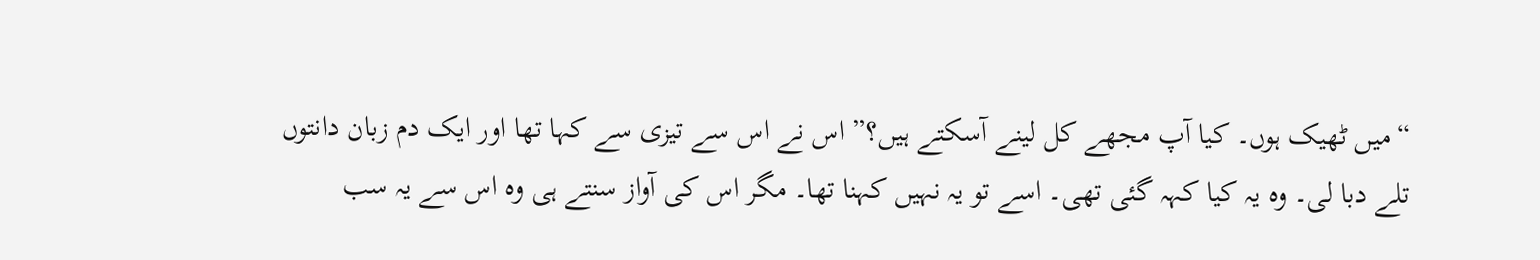“میں ٹھیک ہوں۔ کیا آپ مجھے کل لینے آسکتے ہیں؟” اس نے اس سے تیزی سے کہا تھا اور ایک دم زبان دانتوں تلے دبا لی۔ وہ یہ کیا کہہ گئی تھی۔ اسے تو یہ نہیں کہنا تھا۔ مگر اس کی آواز سنتے ہی وہ اس سے یہ سب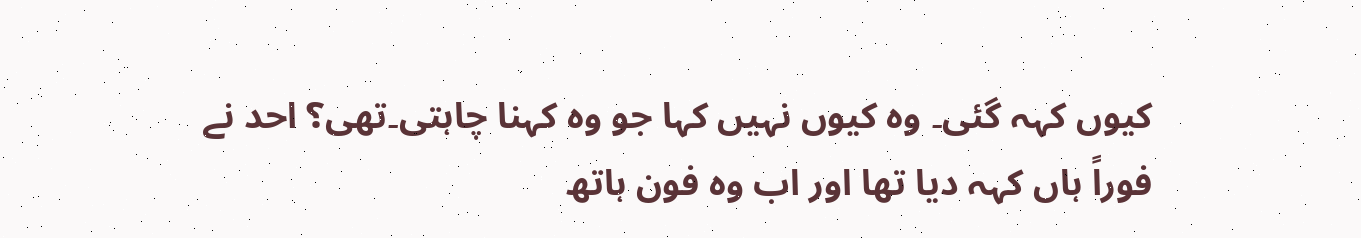کیوں کہہ گئی۔ وہ کیوں نہیں کہا جو وہ کہنا چاہتی۔تھی؟ احد نے فوراً ہاں کہہ دیا تھا اور اب وہ فون ہاتھ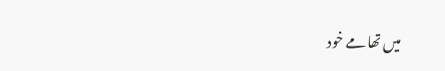میں تھامے خود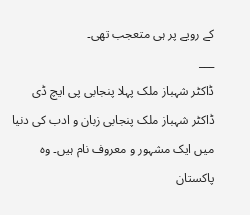کے رویے پر ہی متعجب تھی۔
___
ڈاکٹر شہباز ملک پہلا پنجابی پی ایچ ڈی
ڈاکٹر شہباز ملک پنجابی زبان و ادب کی دنیا میں ایک مشہور و معروف نام ہیں۔ وہ پاکستان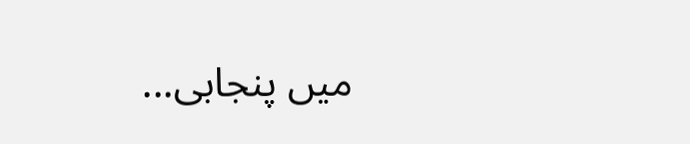میں پنجابی...